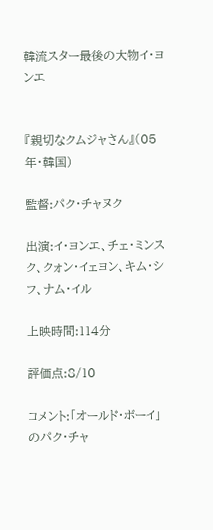韓流スター最後の大物イ・ヨンエ


『親切なクムジャさん』(05年・韓国)

監督:パク・チャヌク

出演:イ・ヨンエ、チェ・ミンスク、クォン・イェヨン、キム・シフ、ナム・イル

上映時間:114分

評価点:8/10

コメント:「オールド・ボーイ」のパク・チャ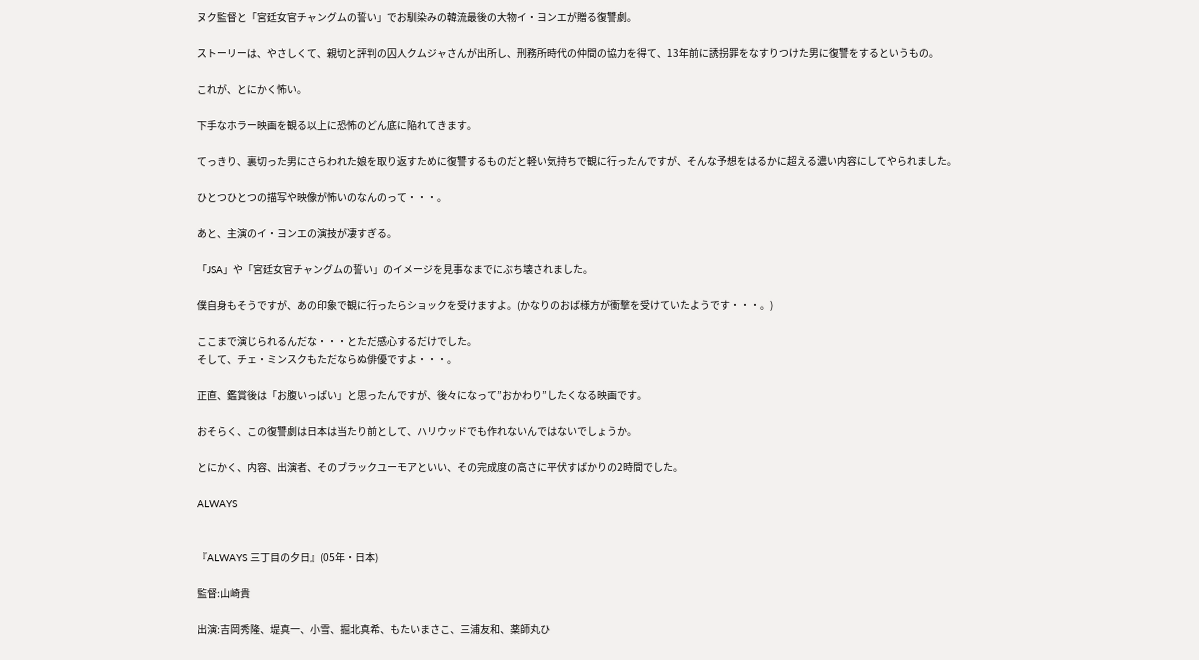ヌク監督と「宮廷女官チャングムの誓い」でお馴染みの韓流最後の大物イ・ヨンエが贈る復讐劇。

ストーリーは、やさしくて、親切と評判の囚人クムジャさんが出所し、刑務所時代の仲間の協力を得て、13年前に誘拐罪をなすりつけた男に復讐をするというもの。

これが、とにかく怖い。

下手なホラー映画を観る以上に恐怖のどん底に陥れてきます。

てっきり、裏切った男にさらわれた娘を取り返すために復讐するものだと軽い気持ちで観に行ったんですが、そんな予想をはるかに超える濃い内容にしてやられました。

ひとつひとつの描写や映像が怖いのなんのって・・・。

あと、主演のイ・ヨンエの演技が凄すぎる。

「JSA」や「宮廷女官チャングムの誓い」のイメージを見事なまでにぶち壊されました。

僕自身もそうですが、あの印象で観に行ったらショックを受けますよ。(かなりのおば様方が衝撃を受けていたようです・・・。)

ここまで演じられるんだな・・・とただ感心するだけでした。
そして、チェ・ミンスクもただならぬ俳優ですよ・・・。

正直、鑑賞後は「お腹いっぱい」と思ったんですが、後々になって”おかわり”したくなる映画です。

おそらく、この復讐劇は日本は当たり前として、ハリウッドでも作れないんではないでしょうか。

とにかく、内容、出演者、そのブラックユーモアといい、その完成度の高さに平伏すばかりの2時間でした。

ALWAYS


『ALWAYS 三丁目の夕日』(05年・日本)

監督:山崎貴

出演:吉岡秀隆、堤真一、小雪、掘北真希、もたいまさこ、三浦友和、薬師丸ひ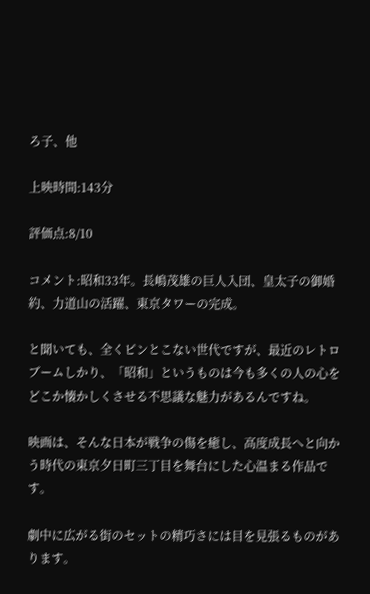ろ子、他

上映時間:143分

評価点:8/10

コメント:昭和33年。長嶋茂雄の巨人入団、皇太子の御婚約、力道山の活躍、東京タワーの完成。

と聞いても、全くピンとこない世代ですが、最近のレトロブームしかり、「昭和」というものは今も多くの人の心をどこか懐かしくさせる不思議な魅力があるんですね。

映画は、そんな日本が戦争の傷を癒し、高度成長へと向かう時代の東京夕日町三丁目を舞台にした心温まる作品です。

劇中に広がる街のセットの精巧さには目を見張るものがあります。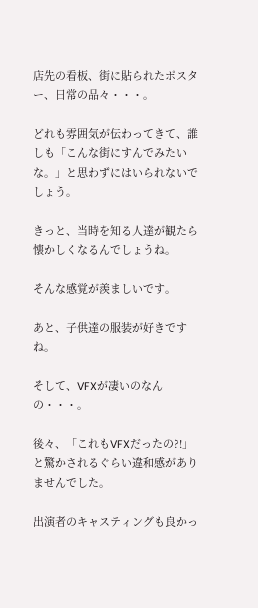店先の看板、街に貼られたポスター、日常の品々・・・。

どれも雰囲気が伝わってきて、誰しも「こんな街にすんでみたいな。」と思わずにはいられないでしょう。

きっと、当時を知る人達が観たら懐かしくなるんでしょうね。

そんな感覚が羨ましいです。

あと、子供達の服装が好きですね。

そして、VFXが凄いのなんの・・・。

後々、「これもVFXだったの?!」と驚かされるぐらい違和感がありませんでした。

出演者のキャスティングも良かっ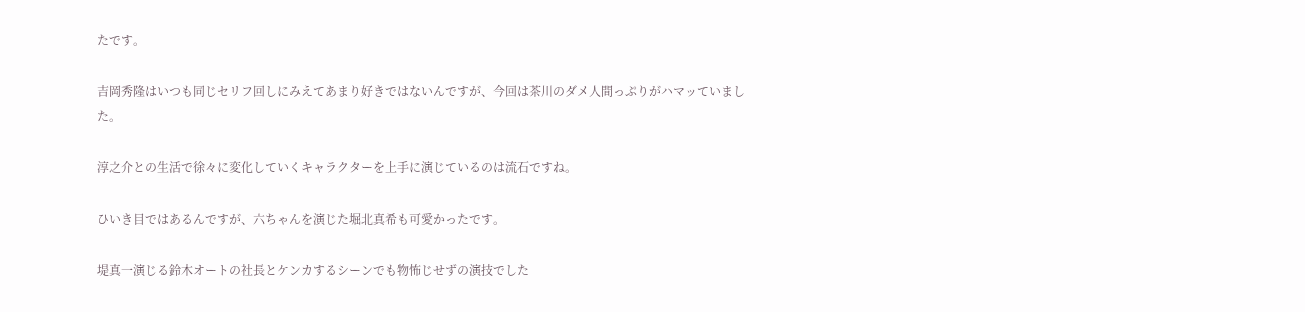たです。

吉岡秀隆はいつも同じセリフ回しにみえてあまり好きではないんですが、今回は茶川のダメ人間っぷりがハマッていました。

淳之介との生活で徐々に変化していくキャラクターを上手に演じているのは流石ですね。

ひいき目ではあるんですが、六ちゃんを演じた堀北真希も可愛かったです。

堤真一演じる鈴木オートの社長とケンカするシーンでも物怖じせずの演技でした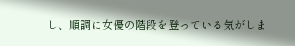し、順調に女優の階段を登っている気がしま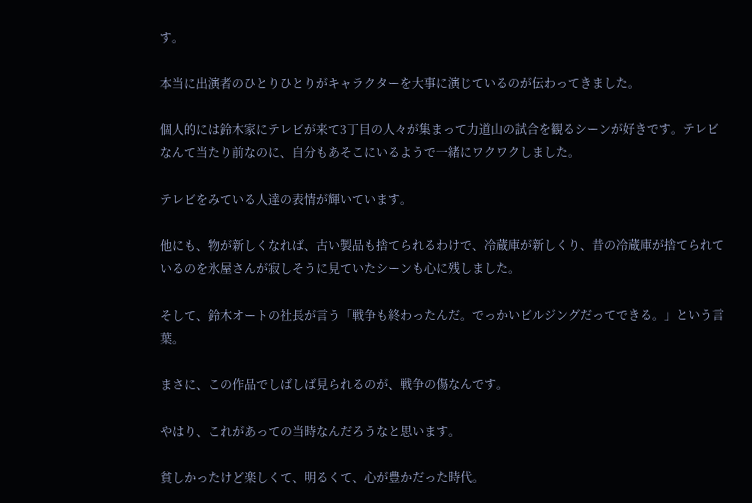す。

本当に出演者のひとりひとりがキャラクターを大事に演じているのが伝わってきました。

個人的には鈴木家にテレビが来て3丁目の人々が集まって力道山の試合を観るシーンが好きです。テレビなんて当たり前なのに、自分もあそこにいるようで一緒にワクワクしました。

テレビをみている人達の表情が輝いています。

他にも、物が新しくなれば、古い製品も捨てられるわけで、冷蔵庫が新しくり、昔の冷蔵庫が捨てられているのを氷屋さんが寂しそうに見ていたシーンも心に残しました。

そして、鈴木オートの社長が言う「戦争も終わったんだ。でっかいビルジングだってできる。」という言葉。

まさに、この作品でしばしば見られるのが、戦争の傷なんです。

やはり、これがあっての当時なんだろうなと思います。

貧しかったけど楽しくて、明るくて、心が豊かだった時代。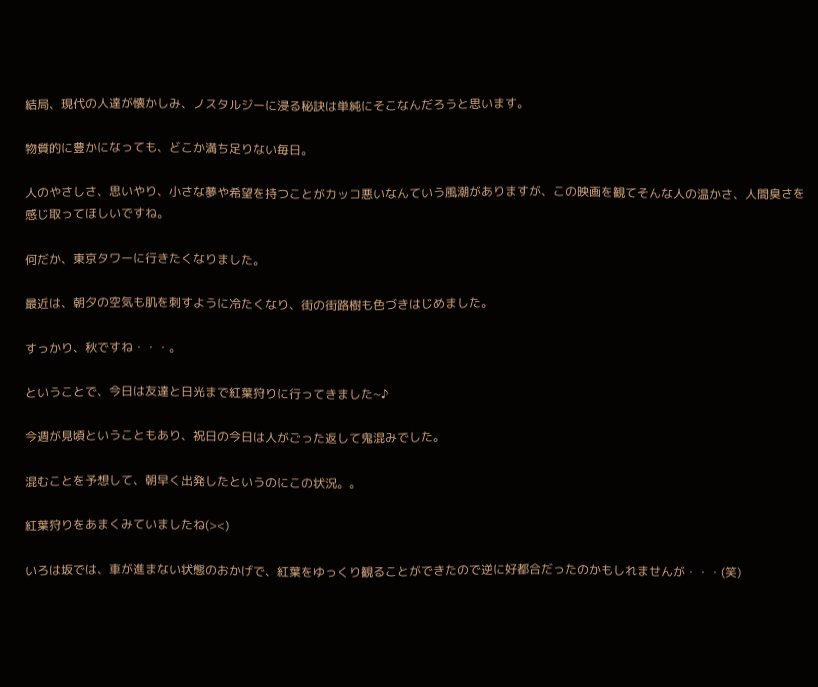結局、現代の人達が懐かしみ、ノスタルジーに浸る秘訣は単純にそこなんだろうと思います。

物質的に豊かになっても、どこか満ち足りない毎日。

人のやさしさ、思いやり、小さな夢や希望を持つことがカッコ悪いなんていう風潮がありますが、この映画を観てそんな人の温かさ、人間臭さを感じ取ってほしいですね。

何だか、東京タワーに行きたくなりました。

最近は、朝夕の空気も肌を刺すように冷たくなり、街の街路樹も色づきはじめました。

すっかり、秋ですね・・・。

ということで、今日は友達と日光まで紅葉狩りに行ってきました~♪

今週が見頃ということもあり、祝日の今日は人がごった返して鬼混みでした。

混むことを予想して、朝早く出発したというのにこの状況。。

紅葉狩りをあまくみていましたね(><)

いろは坂では、車が進まない状態のおかげで、紅葉をゆっくり観ることができたので逆に好都合だったのかもしれませんが・・・(笑)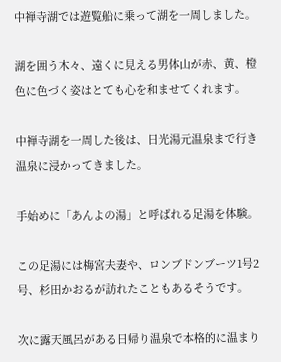中禅寺湖では遊覧船に乗って湖を一周しました。

湖を囲う木々、遠くに見える男体山が赤、黄、橙色に色づく姿はとても心を和ませてくれます。

中禅寺湖を一周した後は、日光湯元温泉まで行き温泉に浸かってきました。

手始めに「あんよの湯」と呼ばれる足湯を体験。

この足湯には梅宮夫妻や、ロンブドンブーツ1号2号、杉田かおるが訪れたこともあるそうです。

次に露天風呂がある日帰り温泉で本格的に温まり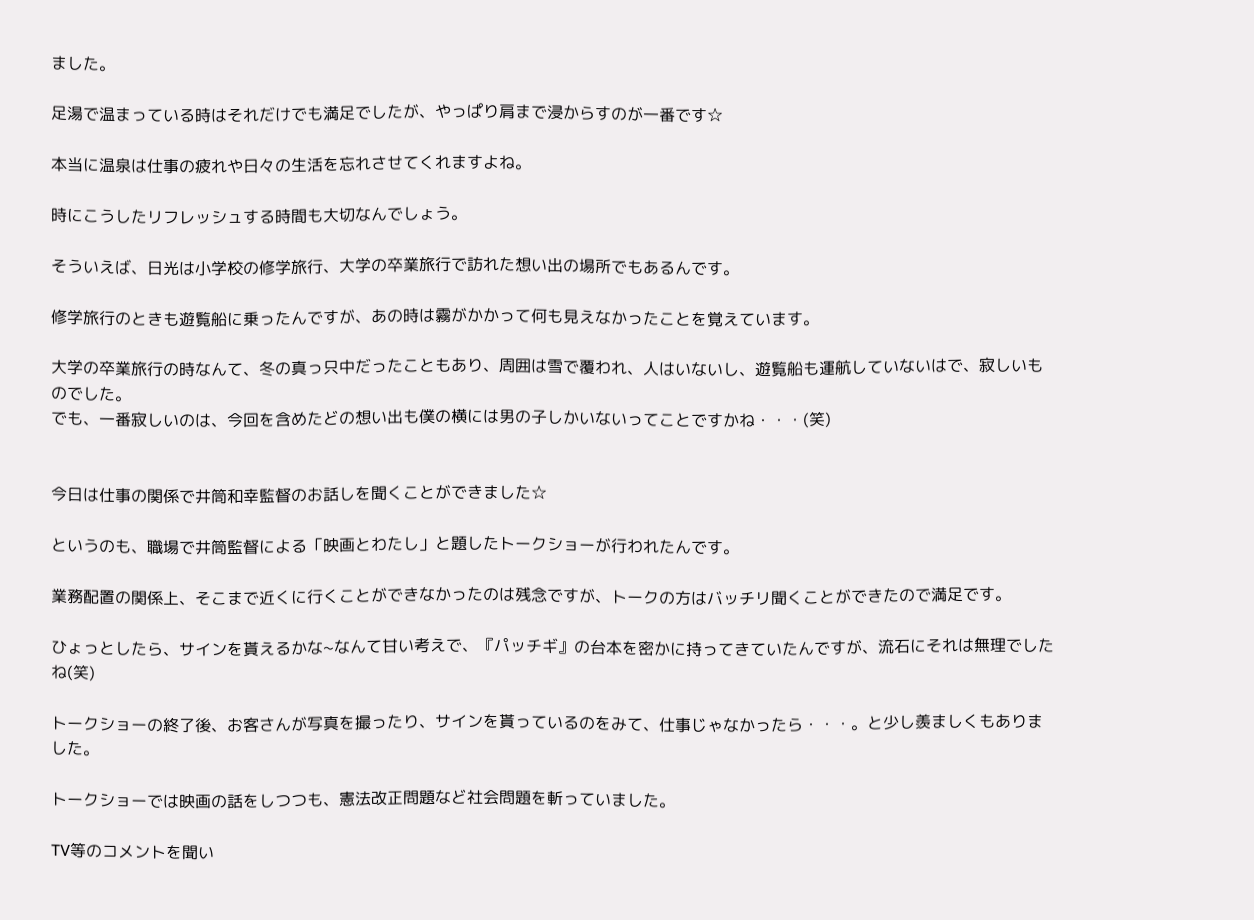ました。

足湯で温まっている時はそれだけでも満足でしたが、やっぱり肩まで浸からすのが一番です☆

本当に温泉は仕事の疲れや日々の生活を忘れさせてくれますよね。

時にこうしたリフレッシュする時間も大切なんでしょう。

そういえば、日光は小学校の修学旅行、大学の卒業旅行で訪れた想い出の場所でもあるんです。

修学旅行のときも遊覧船に乗ったんですが、あの時は霧がかかって何も見えなかったことを覚えています。

大学の卒業旅行の時なんて、冬の真っ只中だったこともあり、周囲は雪で覆われ、人はいないし、遊覧船も運航していないはで、寂しいものでした。
でも、一番寂しいのは、今回を含めたどの想い出も僕の横には男の子しかいないってことですかね・・・(笑)


今日は仕事の関係で井筒和幸監督のお話しを聞くことができました☆

というのも、職場で井筒監督による「映画とわたし」と題したトークショーが行われたんです。

業務配置の関係上、そこまで近くに行くことができなかったのは残念ですが、トークの方はバッチリ聞くことができたので満足です。

ひょっとしたら、サインを貰えるかな~なんて甘い考えで、『パッチギ』の台本を密かに持ってきていたんですが、流石にそれは無理でしたね(笑)

トークショーの終了後、お客さんが写真を撮ったり、サインを貰っているのをみて、仕事じゃなかったら・・・。と少し羨ましくもありました。

トークショーでは映画の話をしつつも、憲法改正問題など社会問題を斬っていました。

TV等のコメントを聞い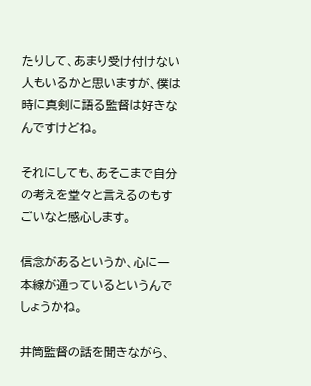たりして、あまり受け付けない人もいるかと思いますが、僕は時に真剣に語る監督は好きなんですけどね。

それにしても、あそこまで自分の考えを堂々と言えるのもすごいなと感心します。

信念があるというか、心に一本線が通っているというんでしょうかね。

井筒監督の話を聞きながら、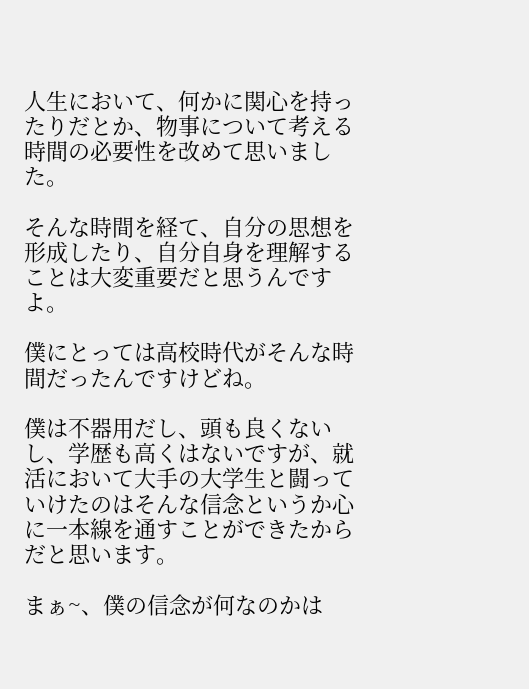人生において、何かに関心を持ったりだとか、物事について考える時間の必要性を改めて思いました。

そんな時間を経て、自分の思想を形成したり、自分自身を理解することは大変重要だと思うんですよ。

僕にとっては高校時代がそんな時間だったんですけどね。

僕は不器用だし、頭も良くないし、学歴も高くはないですが、就活において大手の大学生と闘っていけたのはそんな信念というか心に一本線を通すことができたからだと思います。

まぁ~、僕の信念が何なのかは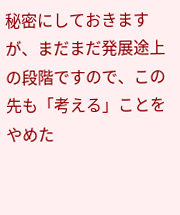秘密にしておきますが、まだまだ発展途上の段階ですので、この先も「考える」ことをやめた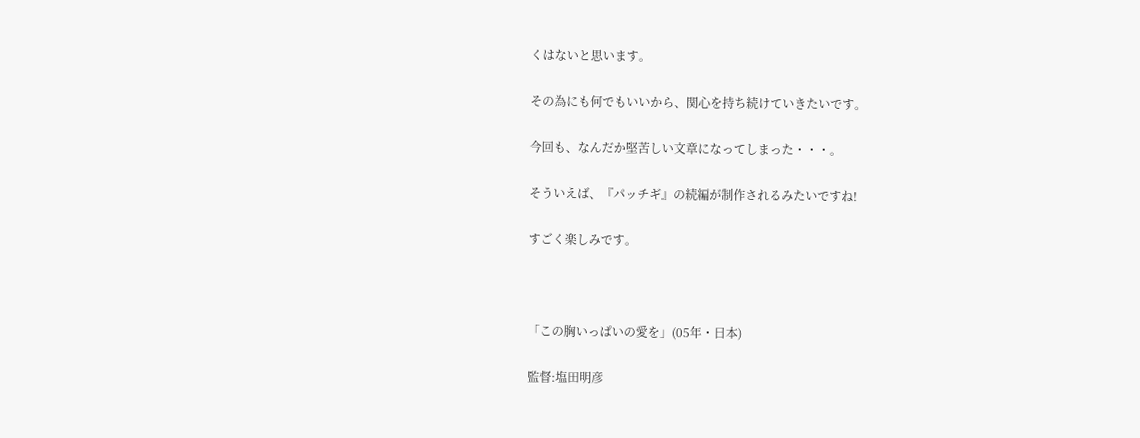くはないと思います。

その為にも何でもいいから、関心を持ち続けていきたいです。

今回も、なんだか堅苦しい文章になってしまった・・・。

そういえば、『パッチギ』の続編が制作されるみたいですね!

すごく楽しみです。



「この胸いっぱいの愛を」(05年・日本)

監督:塩田明彦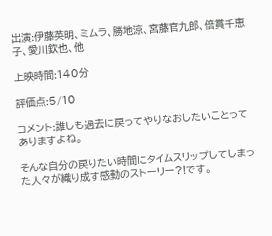出演:伊藤英明、ミムラ、勝地涼、宮藤官九郎、倍賞千恵子、愛川欽也、他

上映時間:140分

評価点:5/10

コメント:誰しも過去に戻ってやりなおしたいことってありますよね。

そんな自分の戻りたい時間にタイムスリップしてしまった人々が織り成す感動のストーリー?!です。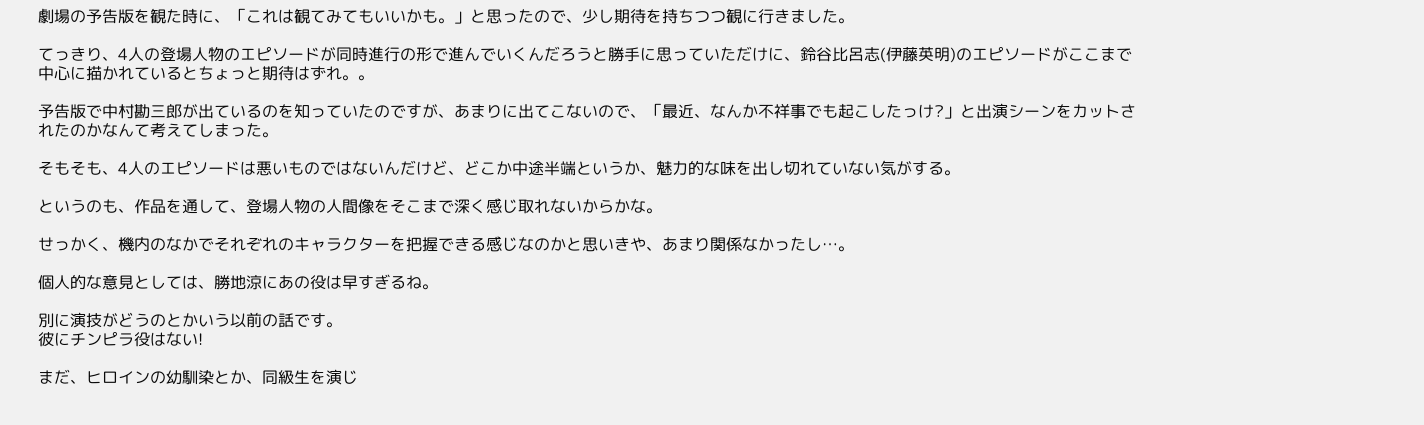劇場の予告版を観た時に、「これは観てみてもいいかも。」と思ったので、少し期待を持ちつつ観に行きました。

てっきり、4人の登場人物のエピソードが同時進行の形で進んでいくんだろうと勝手に思っていただけに、鈴谷比呂志(伊藤英明)のエピソードがここまで中心に描かれているとちょっと期待はずれ。。

予告版で中村勘三郎が出ているのを知っていたのですが、あまりに出てこないので、「最近、なんか不祥事でも起こしたっけ?」と出演シーンをカットされたのかなんて考えてしまった。

そもそも、4人のエピソードは悪いものではないんだけど、どこか中途半端というか、魅力的な味を出し切れていない気がする。

というのも、作品を通して、登場人物の人間像をそこまで深く感じ取れないからかな。

せっかく、機内のなかでそれぞれのキャラクターを把握できる感じなのかと思いきや、あまり関係なかったし…。

個人的な意見としては、勝地涼にあの役は早すぎるね。

別に演技がどうのとかいう以前の話です。
彼にチンピラ役はない!

まだ、ヒロインの幼馴染とか、同級生を演じ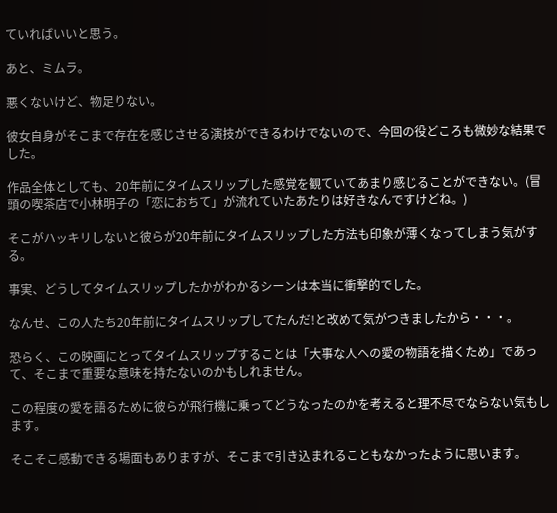ていればいいと思う。

あと、ミムラ。

悪くないけど、物足りない。

彼女自身がそこまで存在を感じさせる演技ができるわけでないので、今回の役どころも微妙な結果でした。

作品全体としても、20年前にタイムスリップした感覚を観ていてあまり感じることができない。(冒頭の喫茶店で小林明子の「恋におちて」が流れていたあたりは好きなんですけどね。)

そこがハッキリしないと彼らが20年前にタイムスリップした方法も印象が薄くなってしまう気がする。

事実、どうしてタイムスリップしたかがわかるシーンは本当に衝撃的でした。

なんせ、この人たち20年前にタイムスリップしてたんだ!と改めて気がつきましたから・・・。

恐らく、この映画にとってタイムスリップすることは「大事な人への愛の物語を描くため」であって、そこまで重要な意味を持たないのかもしれません。

この程度の愛を語るために彼らが飛行機に乗ってどうなったのかを考えると理不尽でならない気もします。

そこそこ感動できる場面もありますが、そこまで引き込まれることもなかったように思います。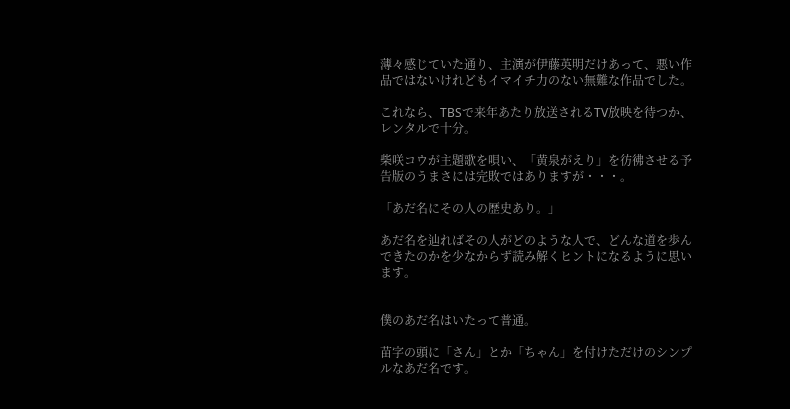薄々感じていた通り、主演が伊藤英明だけあって、悪い作品ではないけれどもイマイチ力のない無難な作品でした。

これなら、TBSで来年あたり放送されるTV放映を待つか、レンタルで十分。

柴咲コウが主題歌を唄い、「黄泉がえり」を彷彿させる予告版のうまさには完敗ではありますが・・・。

「あだ名にその人の歴史あり。」

あだ名を辿ればその人がどのような人で、どんな道を歩んできたのかを少なからず読み解くヒントになるように思います。


僕のあだ名はいたって普通。

苗字の頭に「さん」とか「ちゃん」を付けただけのシンプルなあだ名です。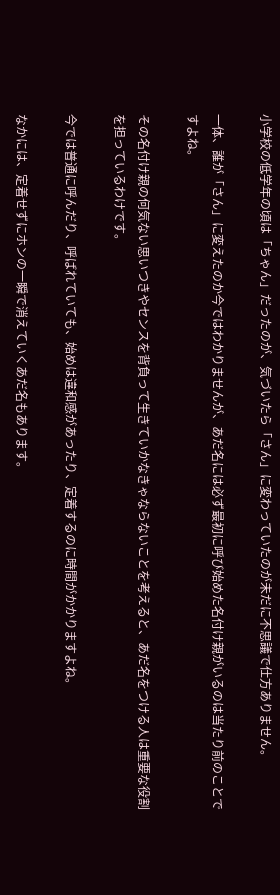小学校の低学年の頃は「ちゃん」だったのが、気づいたら「さん」に変わっていたのが未だに不思議で仕方ありません。

一体、誰が「さん」に変えたのか今ではわかりませんが、あだ名には必ず最初に呼び始めた名付け親がいるのは当たり前のことですよね。

その名付け親の何気ない思いつきやセンスを背負って生きていかなきゃならないことを考えると、あだ名をつける人は重要な役割を担っているわけです。

今では普通に呼んだり、呼ばれていても、始めは違和感があったり、定着するのに時間がかかりますよね。

なかには、定着せずにホンの一瞬で消えていくあだ名もあります。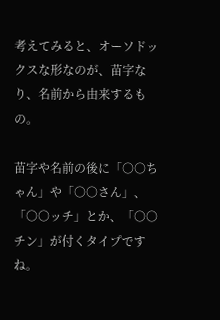考えてみると、オーソドックスな形なのが、苗字なり、名前から由来するもの。

苗字や名前の後に「○○ちゃん」や「○○さん」、「○○ッチ」とか、「○○チン」が付くタイプですね。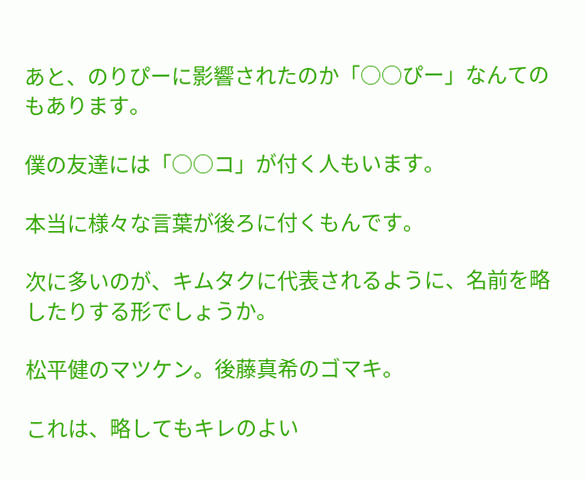あと、のりぴーに影響されたのか「○○ぴー」なんてのもあります。

僕の友達には「○○コ」が付く人もいます。

本当に様々な言葉が後ろに付くもんです。

次に多いのが、キムタクに代表されるように、名前を略したりする形でしょうか。

松平健のマツケン。後藤真希のゴマキ。

これは、略してもキレのよい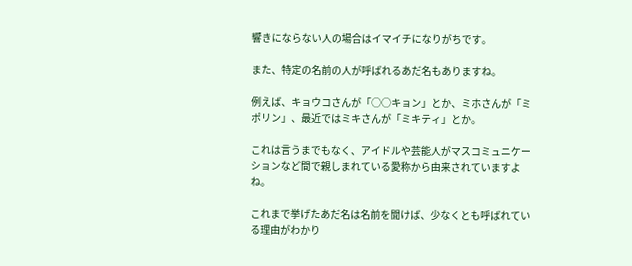響きにならない人の場合はイマイチになりがちです。

また、特定の名前の人が呼ばれるあだ名もありますね。

例えば、キョウコさんが「○○キョン」とか、ミホさんが「ミポリン」、最近ではミキさんが「ミキティ」とか。

これは言うまでもなく、アイドルや芸能人がマスコミュニケーションなど間で親しまれている愛称から由来されていますよね。

これまで挙げたあだ名は名前を聞けば、少なくとも呼ばれている理由がわかり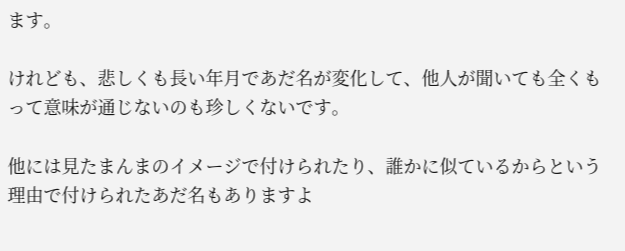ます。

けれども、悲しくも長い年月であだ名が変化して、他人が聞いても全くもって意味が通じないのも珍しくないです。

他には見たまんまのイメージで付けられたり、誰かに似ているからという理由で付けられたあだ名もありますよ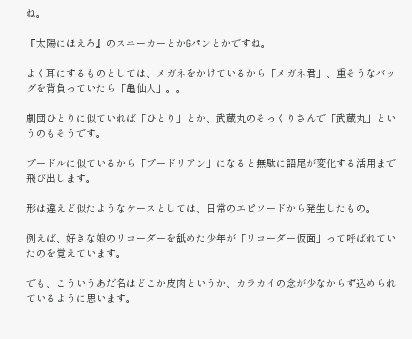ね。

『太陽にほえろ』のスニーカーとかGパンとかですね。

よく耳にするものとしては、メガネをかけているから「メガネ君」、重そうなバッグを背負っていたら「亀仙人」。。

劇団ひとりに似ていれば「ひとり」とか、武蔵丸のそっくりさんで「武蔵丸」というのもそうです。

プードルに似ているから「プードリアン」になると無駄に語尾が変化する活用まで飛び出します。

形は違えど似たようなケースとしては、日常のエピソードから発生したもの。

例えば、好きな娘のリコーダーを舐めた少年が「リコーダー仮面」って呼ばれていたのを覚えています。

でも、こういうあだ名はどこか皮肉というか、カラカイの念が少なからず込められているように思います。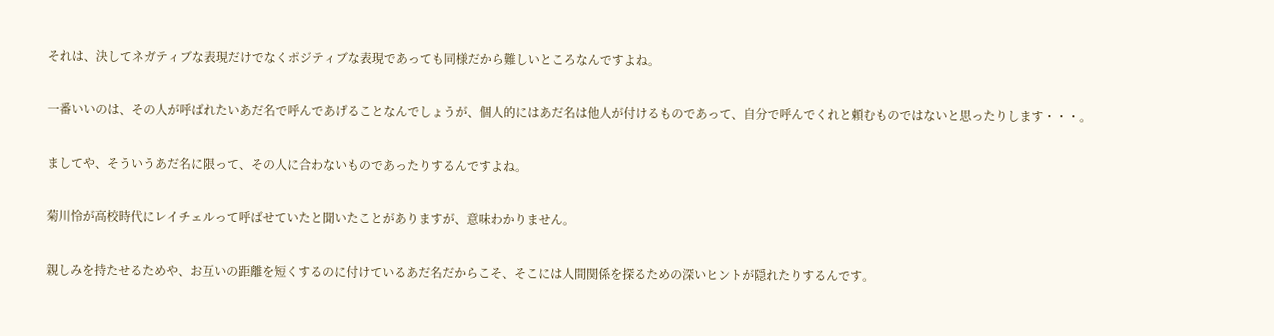それは、決してネガティブな表現だけでなくポジティブな表現であっても同様だから難しいところなんですよね。

一番いいのは、その人が呼ばれたいあだ名で呼んであげることなんでしょうが、個人的にはあだ名は他人が付けるものであって、自分で呼んでくれと頼むものではないと思ったりします・・・。

ましてや、そういうあだ名に限って、その人に合わないものであったりするんですよね。

菊川怜が高校時代にレイチェルって呼ばせていたと聞いたことがありますが、意味わかりません。

親しみを持たせるためや、お互いの距離を短くするのに付けているあだ名だからこそ、そこには人間関係を探るための深いヒントが隠れたりするんです。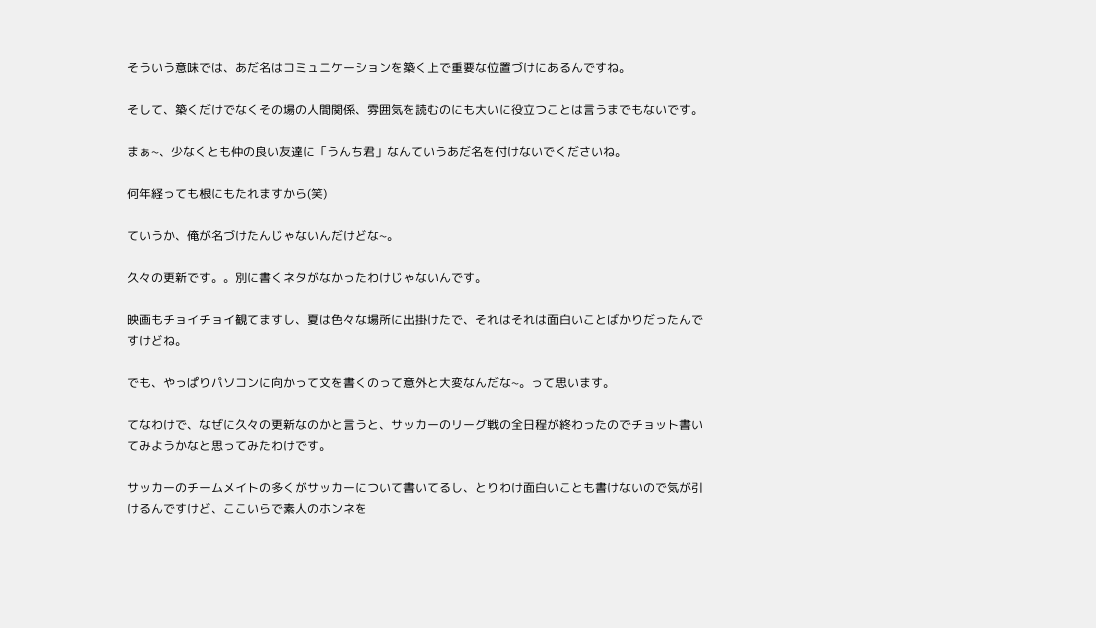そういう意味では、あだ名はコミュニケーションを築く上で重要な位置づけにあるんですね。

そして、築くだけでなくその場の人間関係、雰囲気を読むのにも大いに役立つことは言うまでもないです。

まぁ~、少なくとも仲の良い友達に「うんち君」なんていうあだ名を付けないでくださいね。

何年経っても根にもたれますから(笑)

ていうか、俺が名づけたんじゃないんだけどな~。

久々の更新です。。別に書くネタがなかったわけじゃないんです。

映画もチョイチョイ観てますし、夏は色々な場所に出掛けたで、それはそれは面白いことばかりだったんですけどね。

でも、やっぱりパソコンに向かって文を書くのって意外と大変なんだな~。って思います。

てなわけで、なぜに久々の更新なのかと言うと、サッカーのリーグ戦の全日程が終わったのでチョット書いてみようかなと思ってみたわけです。

サッカーのチームメイトの多くがサッカーについて書いてるし、とりわけ面白いことも書けないので気が引けるんですけど、ここいらで素人のホンネを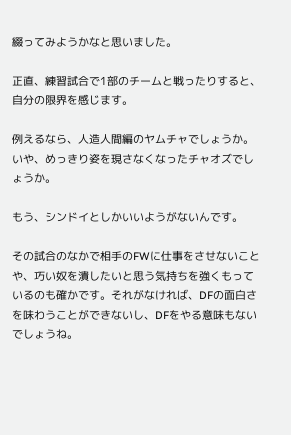綴ってみようかなと思いました。

正直、練習試合で1部のチームと戦ったりすると、自分の限界を感じます。

例えるなら、人造人間編のヤムチャでしょうか。いや、めっきり姿を現さなくなったチャオズでしょうか。

もう、シンドイとしかいいようがないんです。

その試合のなかで相手のFWに仕事をさせないことや、巧い奴を潰したいと思う気持ちを強くもっているのも確かです。それがなければ、DFの面白さを味わうことができないし、DFをやる意味もないでしょうね。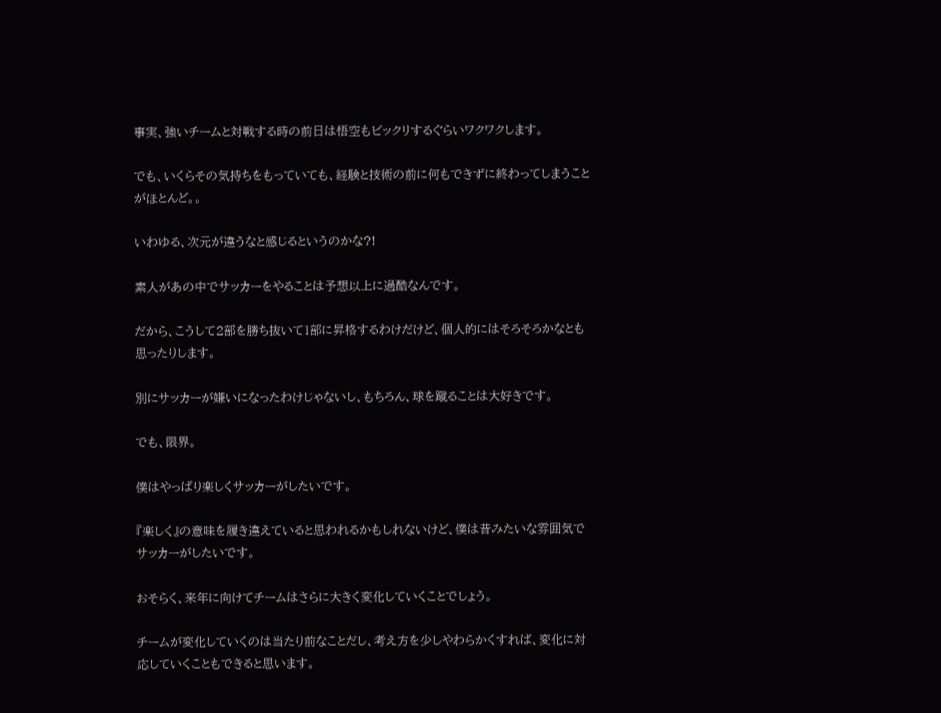事実、強いチームと対戦する時の前日は悟空もビックリするぐらいワクワクします。

でも、いくらその気持ちをもっていても、経験と技術の前に何もできずに終わってしまうことがほとんど。。

いわゆる、次元が違うなと感じるというのかな?!

素人があの中でサッカーをやることは予想以上に過酷なんです。

だから、こうして2部を勝ち抜いて1部に昇格するわけだけど、個人的にはそろそろかなとも思ったりします。

別にサッカーが嫌いになったわけじゃないし、もちろん、球を蹴ることは大好きです。

でも、限界。

僕はやっぱり楽しくサッカーがしたいです。

『楽しく』の意味を履き違えていると思われるかもしれないけど、僕は昔みたいな雰囲気でサッカーがしたいです。

おそらく、来年に向けてチームはさらに大きく変化していくことでしょう。

チームが変化していくのは当たり前なことだし、考え方を少しやわらかくすれば、変化に対応していくこともできると思います。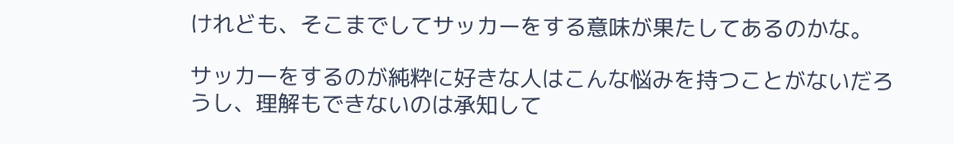けれども、そこまでしてサッカーをする意味が果たしてあるのかな。

サッカーをするのが純粋に好きな人はこんな悩みを持つことがないだろうし、理解もできないのは承知して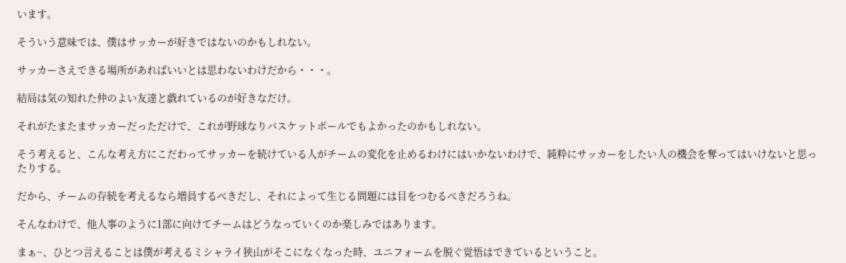います。

そういう意味では、僕はサッカーが好きではないのかもしれない。

サッカーさえできる場所があればいいとは思わないわけだから・・・。

結局は気の知れた仲のよい友達と戯れているのが好きなだけ。

それがたまたまサッカーだっただけで、これが野球なりバスケットボールでもよかったのかもしれない。

そう考えると、こんな考え方にこだわってサッカーを続けている人がチームの変化を止めるわけにはいかないわけで、純粋にサッカーをしたい人の機会を奪ってはいけないと思ったりする。

だから、チームの存続を考えるなら増員するべきだし、それによって生じる問題には目をつむるべきだろうね。

そんなわけで、他人事のように1部に向けてチームはどうなっていくのか楽しみではあります。

まぁ~、ひとつ言えることは僕が考えるミシャライ狭山がそこになくなった時、ユニフォームを脱ぐ覚悟はできているということ。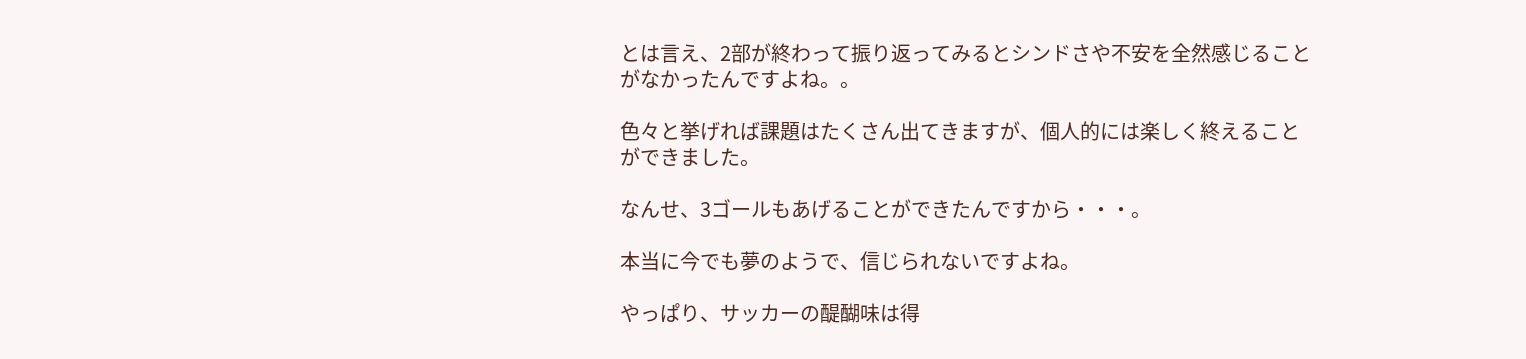とは言え、2部が終わって振り返ってみるとシンドさや不安を全然感じることがなかったんですよね。。

色々と挙げれば課題はたくさん出てきますが、個人的には楽しく終えることができました。

なんせ、3ゴールもあげることができたんですから・・・。

本当に今でも夢のようで、信じられないですよね。

やっぱり、サッカーの醍醐味は得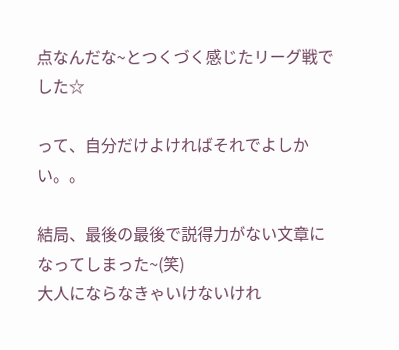点なんだな~とつくづく感じたリーグ戦でした☆

って、自分だけよければそれでよしかい。。

結局、最後の最後で説得力がない文章になってしまった~(笑)
大人にならなきゃいけないけれ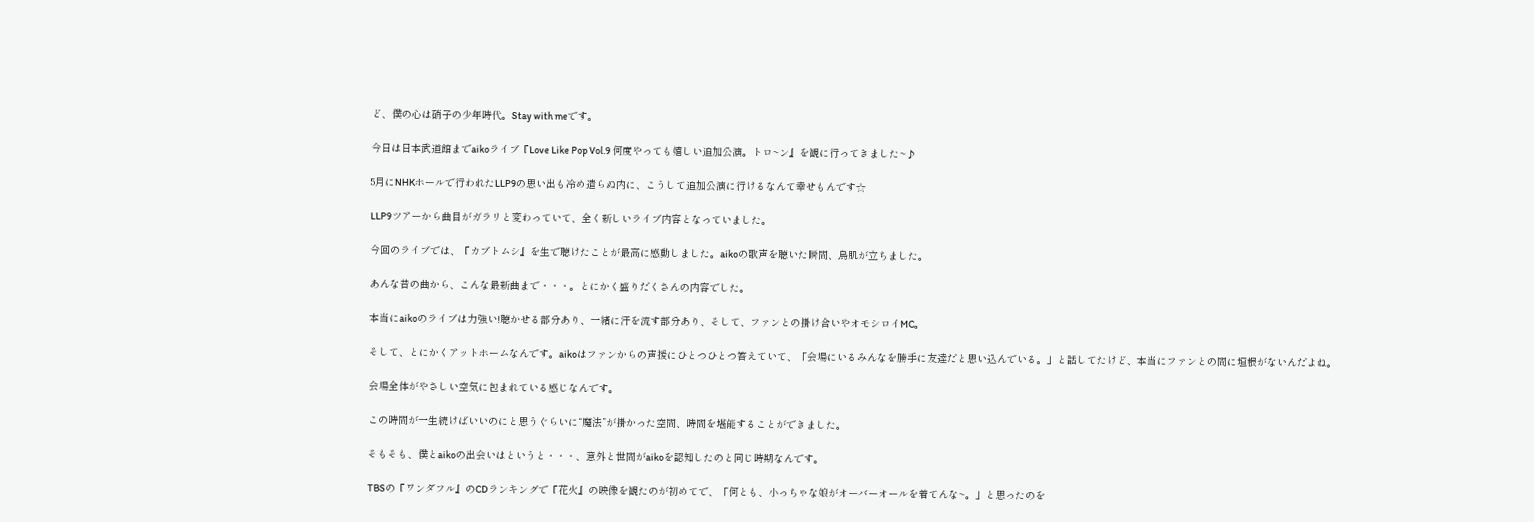ど、僕の心は硝子の少年時代。Stay with meです。

今日は日本武道館までaikoライブ『Love Like Pop Vol.9 何度やっても嬉しい追加公演。トロ~ン』を観に行ってきました~♪

5月にNHKホールで行われたLLP9の思い出も冷め遣らぬ内に、こうして追加公演に行けるなんて幸せもんです☆

LLP9ツアーから曲目がガラリと変わっていて、全く新しいライブ内容となっていました。

今回のライブでは、『カブトムシ』を生で聴けたことが最高に感動しました。aikoの歌声を聴いた瞬間、鳥肌が立ちました。

あんな昔の曲から、こんな最新曲まで・・・。とにかく盛りだくさんの内容でした。

本当にaikoのライブは力強い!聴かせる部分あり、一緒に汗を流す部分あり、そして、ファンとの掛け合いやオモシロイMC。

そして、とにかくアットホームなんです。aikoはファンからの声援にひとつひとつ答えていて、「会場にいるみんなを勝手に友達だと思い込んでいる。」と話してたけど、本当にファンとの間に垣根がないんだよね。

会場全体がやさしい空気に包まれている感じなんです。

この時間が一生続けばいいのにと思うぐらいに“魔法”が掛かった空間、時間を堪能することができました。

そもそも、僕とaikoの出会いはというと・・・、意外と世間がaikoを認知したのと同じ時期なんです。

TBSの『ワンダフル』のCDランキングで『花火』の映像を観たのが初めてで、「何とも、小っちゃな娘がオーバーオールを着てんな~。」と思ったのを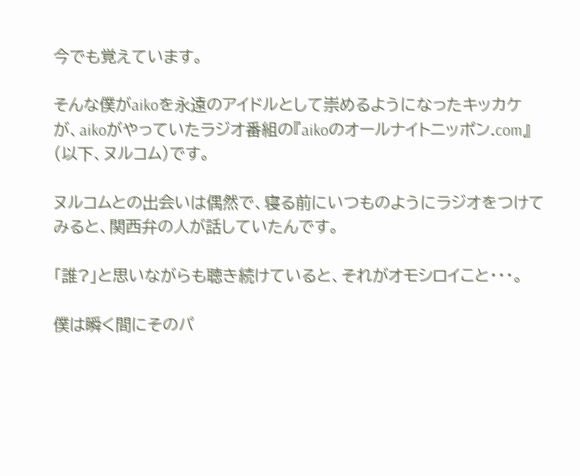今でも覚えています。

そんな僕がaikoを永遠のアイドルとして崇めるようになったキッカケが、aikoがやっていたラジオ番組の『aikoのオールナイトニッポン.com』(以下、ヌルコム)です。

ヌルコムとの出会いは偶然で、寝る前にいつものようにラジオをつけてみると、関西弁の人が話していたんです。

「誰?」と思いながらも聴き続けていると、それがオモシロイこと・・・。

僕は瞬く間にそのパ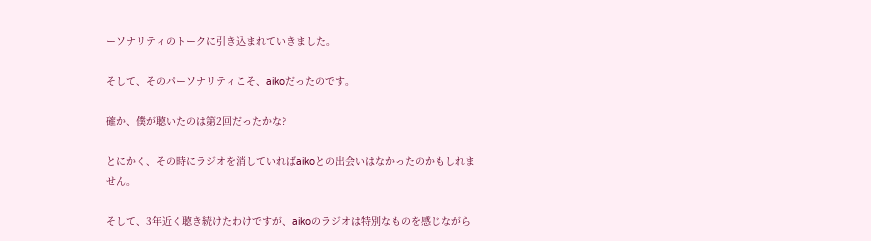ーソナリティのトークに引き込まれていきました。

そして、そのパーソナリティこそ、aikoだったのです。

確か、僕が聴いたのは第2回だったかな?

とにかく、その時にラジオを消していればaikoとの出会いはなかったのかもしれません。

そして、3年近く聴き続けたわけですが、aikoのラジオは特別なものを感じながら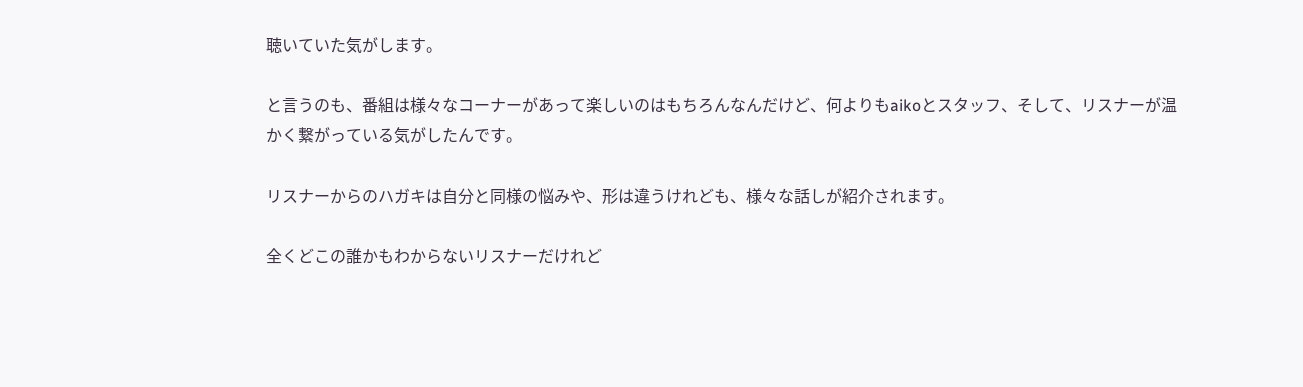聴いていた気がします。

と言うのも、番組は様々なコーナーがあって楽しいのはもちろんなんだけど、何よりもaikoとスタッフ、そして、リスナーが温かく繋がっている気がしたんです。

リスナーからのハガキは自分と同様の悩みや、形は違うけれども、様々な話しが紹介されます。

全くどこの誰かもわからないリスナーだけれど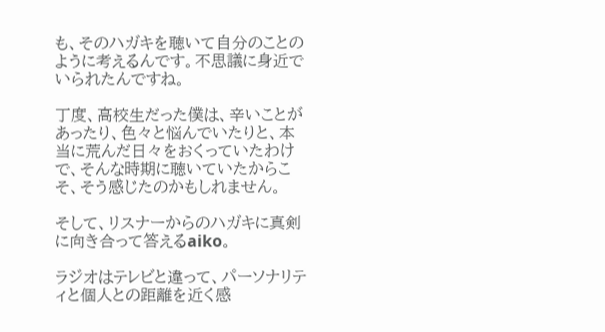も、そのハガキを聴いて自分のことのように考えるんです。不思議に身近でいられたんですね。

丁度、高校生だった僕は、辛いことがあったり、色々と悩んでいたりと、本当に荒んだ日々をおくっていたわけで、そんな時期に聴いていたからこそ、そう感じたのかもしれません。

そして、リスナーからのハガキに真剣に向き合って答えるaiko。

ラジオはテレビと違って、パーソナリティと個人との距離を近く感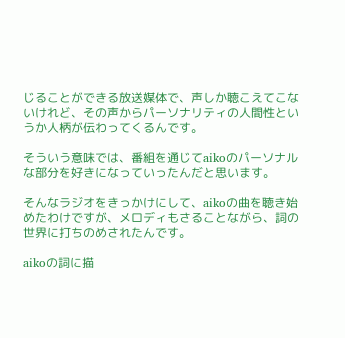じることができる放送媒体で、声しか聴こえてこないけれど、その声からパーソナリティの人間性というか人柄が伝わってくるんです。

そういう意味では、番組を通じてaikoのパーソナルな部分を好きになっていったんだと思います。

そんなラジオをきっかけにして、aikoの曲を聴き始めたわけですが、メロディもさることながら、詞の世界に打ちのめされたんです。

aikoの詞に描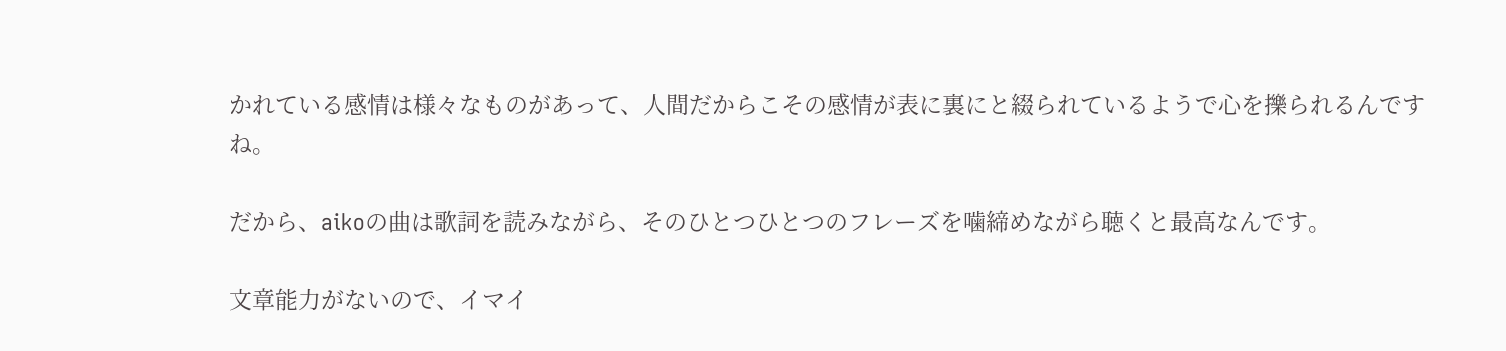かれている感情は様々なものがあって、人間だからこその感情が表に裏にと綴られているようで心を擽られるんですね。

だから、aikoの曲は歌詞を読みながら、そのひとつひとつのフレーズを噛締めながら聴くと最高なんです。

文章能力がないので、イマイ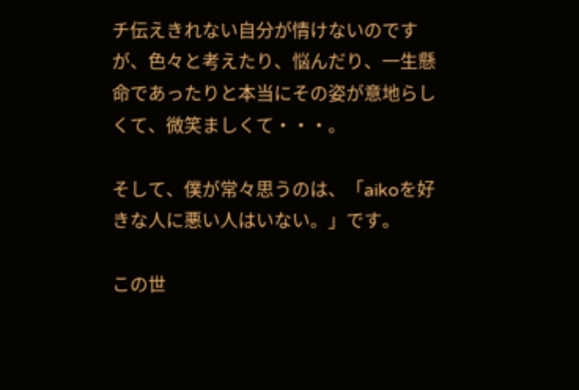チ伝えきれない自分が情けないのですが、色々と考えたり、悩んだり、一生懸命であったりと本当にその姿が意地らしくて、微笑ましくて・・・。

そして、僕が常々思うのは、「aikoを好きな人に悪い人はいない。」です。

この世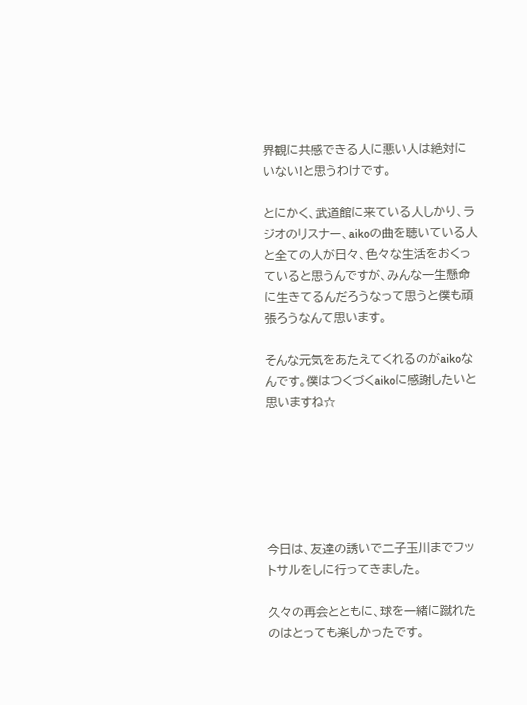界観に共感できる人に悪い人は絶対にいない!と思うわけです。

とにかく、武道館に来ている人しかり、ラジオのリスナー、aikoの曲を聴いている人と全ての人が日々、色々な生活をおくっていると思うんですが、みんな一生懸命に生きてるんだろうなって思うと僕も頑張ろうなんて思います。

そんな元気をあたえてくれるのがaikoなんです。僕はつくづくaikoに感謝したいと思いますね☆






今日は、友達の誘いで二子玉川までフットサルをしに行ってきました。

久々の再会とともに、球を一緒に蹴れたのはとっても楽しかったです。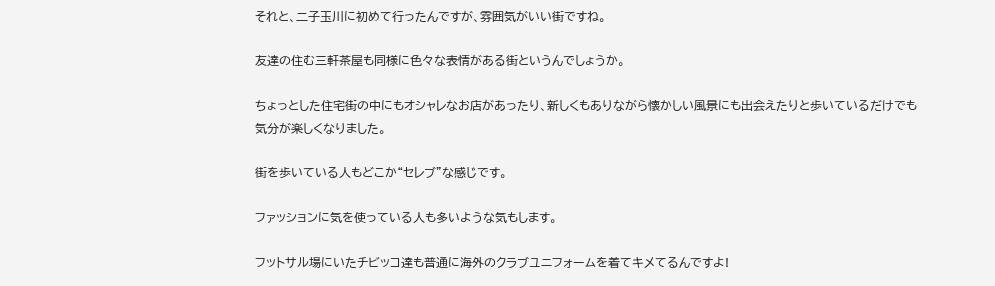それと、二子玉川に初めて行ったんですが、雰囲気がいい街ですね。

友達の住む三軒茶屋も同様に色々な表情がある街というんでしょうか。

ちょっとした住宅街の中にもオシャレなお店があったり、新しくもありながら懐かしい風景にも出会えたりと歩いているだけでも気分が楽しくなりました。

街を歩いている人もどこか“セレブ”な感じです。

ファッションに気を使っている人も多いような気もします。

フットサル場にいたチビッコ達も普通に海外のクラブユニフォームを着てキメてるんですよ!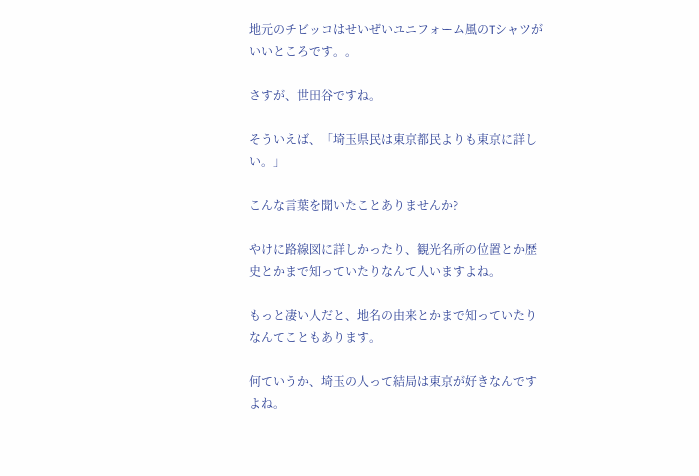地元のチビッコはせいぜいユニフォーム風のTシャツがいいところです。。

さすが、世田谷ですね。

そういえば、「埼玉県民は東京都民よりも東京に詳しい。」

こんな言葉を聞いたことありませんか?

やけに路線図に詳しかったり、観光名所の位置とか歴史とかまで知っていたりなんて人いますよね。

もっと凄い人だと、地名の由来とかまで知っていたりなんてこともあります。

何ていうか、埼玉の人って結局は東京が好きなんですよね。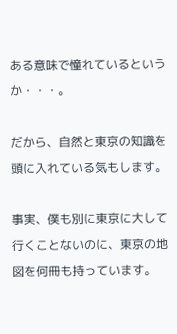ある意味で憧れているというか・・・。

だから、自然と東京の知識を頭に入れている気もします。

事実、僕も別に東京に大して行くことないのに、東京の地図を何冊も持っています。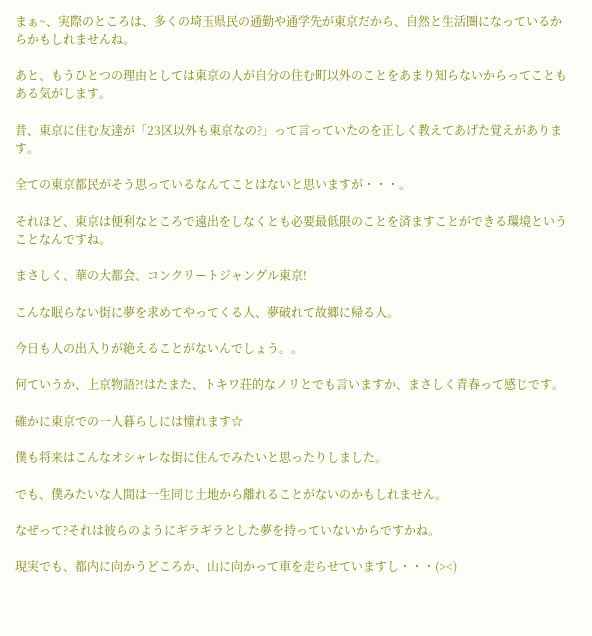まぁ~、実際のところは、多くの埼玉県民の通勤や通学先が東京だから、自然と生活圏になっているからかもしれませんね。

あと、もうひとつの理由としては東京の人が自分の住む町以外のことをあまり知らないからってこともある気がします。

昔、東京に住む友達が「23区以外も東京なの?」って言っていたのを正しく教えてあげた覚えがあります。

全ての東京都民がそう思っているなんてことはないと思いますが・・・。

それほど、東京は便利なところで遠出をしなくとも必要最低限のことを済ますことができる環境ということなんですね。

まさしく、華の大都会、コンクリートジャングル東京!

こんな眠らない街に夢を求めてやってくる人、夢破れて故郷に帰る人。

今日も人の出入りが絶えることがないんでしょう。。

何ていうか、上京物語?!はたまた、トキワ荘的なノリとでも言いますか、まさしく青春って感じです。

確かに東京での一人暮らしには憧れます☆

僕も将来はこんなオシャレな街に住んでみたいと思ったりしました。

でも、僕みたいな人間は一生同じ土地から離れることがないのかもしれません。

なぜって?それは彼らのようにギラギラとした夢を持っていないからですかね。

現実でも、都内に向かうどころか、山に向かって車を走らせていますし・・・(><)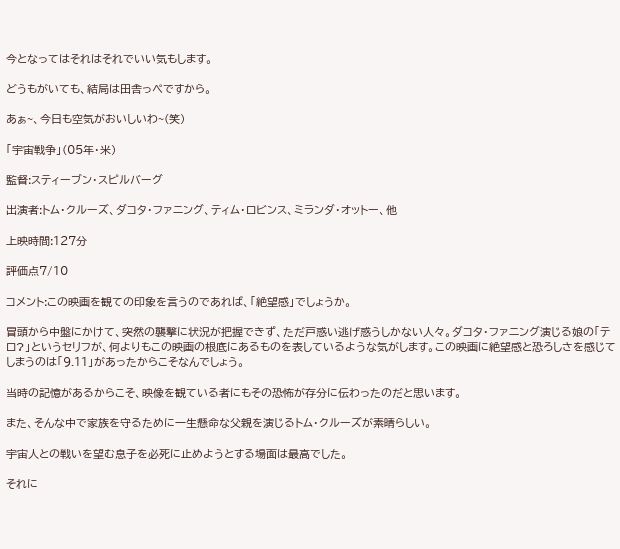今となってはそれはそれでいい気もします。

どうもがいても、結局は田舎っぺですから。

あぁ~、今日も空気がおいしいわ~(笑)

「宇宙戦争」(05年・米)

監督:スティーブン・スピルバーグ

出演者:トム・クルーズ、ダコタ・ファニング、ティム・ロビンス、ミランダ・オットー、他

上映時間:127分

評価点7/10

コメント:この映画を観ての印象を言うのであれば、「絶望感」でしょうか。

冒頭から中盤にかけて、突然の襲撃に状況が把握できず、ただ戸惑い逃げ惑うしかない人々。ダコタ・ファニング演じる娘の「テロ?」というセリフが、何よりもこの映画の根底にあるものを表しているような気がします。この映画に絶望感と恐ろしさを感じてしまうのは「9.11」があったからこそなんでしょう。

当時の記憶があるからこそ、映像を観ている者にもその恐怖が存分に伝わったのだと思います。

また、そんな中で家族を守るために一生懸命な父親を演じるトム・クルーズが素晴らしい。

宇宙人との戦いを望む息子を必死に止めようとする場面は最高でした。

それに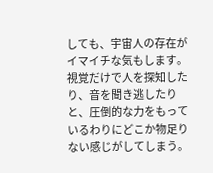しても、宇宙人の存在がイマイチな気もします。視覚だけで人を探知したり、音を聞き逃したりと、圧倒的な力をもっているわりにどこか物足りない感じがしてしまう。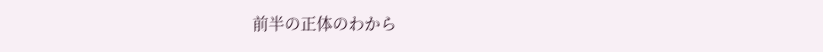前半の正体のわから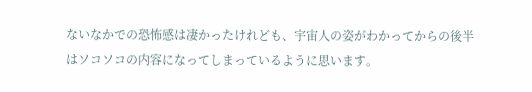ないなかでの恐怖感は凄かったけれども、宇宙人の姿がわかってからの後半はソコソコの内容になってしまっているように思います。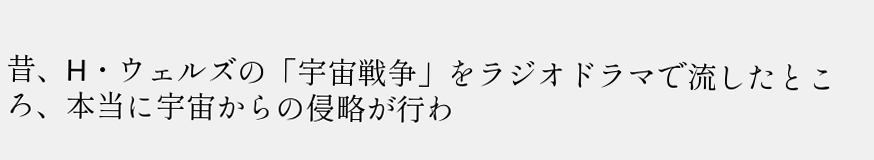昔、H・ウェルズの「宇宙戦争」をラジオドラマで流したところ、本当に宇宙からの侵略が行わ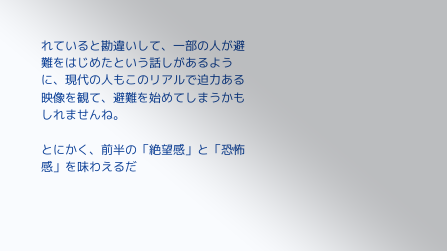れていると勘違いして、一部の人が避難をはじめたという話しがあるように、現代の人もこのリアルで迫力ある映像を観て、避難を始めてしまうかもしれませんね。

とにかく、前半の「絶望感」と「恐怖感」を味わえるだ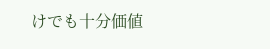けでも十分価値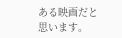ある映画だと思います。